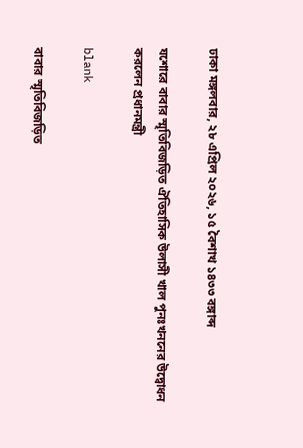ঢাকা মঙ্গলবার, ২৮ এপ্রিল ২০২৬, ১৫ বৈশাখ ১৪৩৩ বঙ্গাব্দ

যশোরে বাবার স্মৃতিবিজড়িত ঐতিহাসিক উলাসী খাল পুনঃখননের উদ্বোধন করলেন প্রধানমন্ত্রী

blank

বাবার স্মৃতিবিজড়িত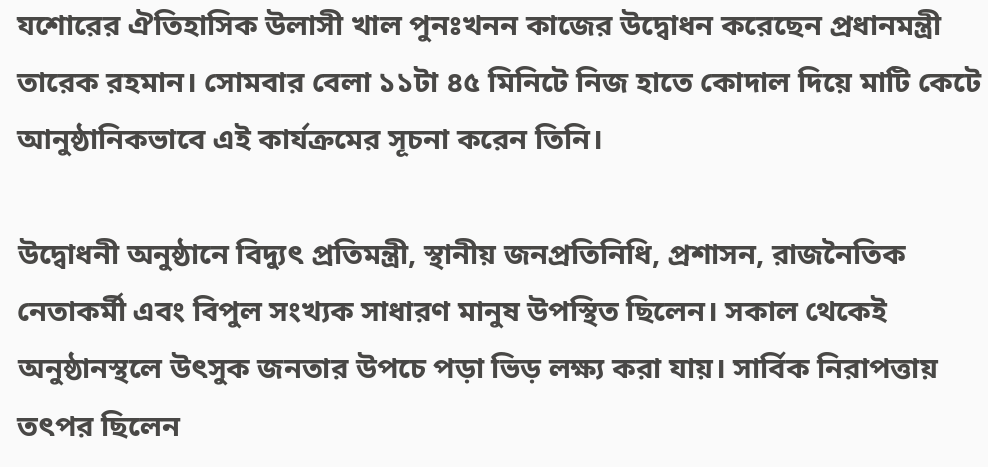যশোরের ঐতিহাসিক উলাসী খাল পুনঃখনন কাজের উদ্বোধন করেছেন প্রধানমন্ত্রী তারেক রহমান। সোমবার বেলা ১১টা ৪৫ মিনিটে নিজ হাতে কোদাল দিয়ে মাটি কেটে আনুষ্ঠানিকভাবে এই কার্যক্রমের সূচনা করেন তিনি।

উদ্বোধনী অনুষ্ঠানে বিদ্যুৎ প্রতিমন্ত্রী, স্থানীয় জনপ্রতিনিধি, প্রশাসন, রাজনৈতিক নেতাকর্মী এবং বিপুল সংখ্যক সাধারণ মানুষ উপস্থিত ছিলেন। সকাল থেকেই অনুষ্ঠানস্থলে উৎসুক জনতার উপচে পড়া ভিড় লক্ষ্য করা যায়। সার্বিক নিরাপত্তায় তৎপর ছিলেন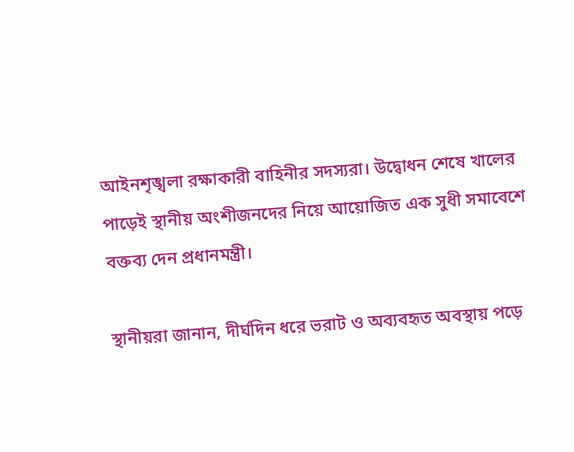আইনশৃঙ্খলা রক্ষাকারী বাহিনীর সদস্যরা। উদ্বোধন শেষে খালের পাড়েই স্থানীয় অংশীজনদের নিয়ে আয়োজিত এক সুধী সমাবেশে বক্তব্য দেন প্রধানমন্ত্রী।

স্থানীয়রা জানান, দীর্ঘদিন ধরে ভরাট ও অব্যবহৃত অবস্থায় পড়ে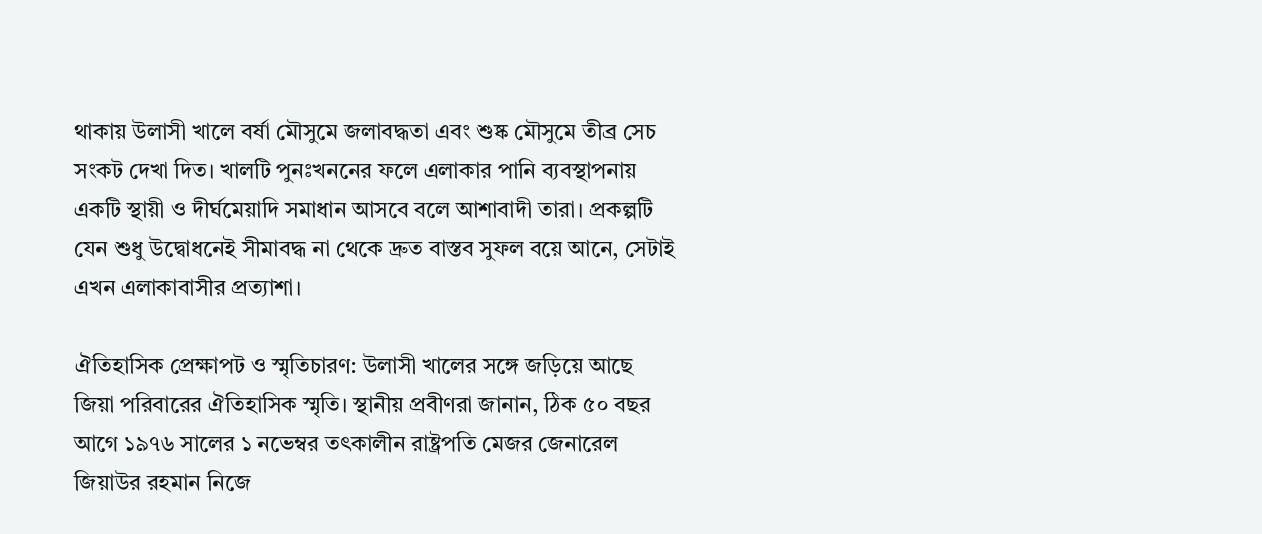থাকায় উলাসী খালে বর্ষা মৌসুমে জলাবদ্ধতা এবং শুষ্ক মৌসুমে তীব্র সেচ সংকট দেখা দিত। খালটি পুনঃখননের ফলে এলাকার পানি ব্যবস্থাপনায় একটি স্থায়ী ও দীর্ঘমেয়াদি সমাধান আসবে বলে আশাবাদী তারা। প্রকল্পটি যেন শুধু উদ্বোধনেই সীমাবদ্ধ না থেকে দ্রুত বাস্তব সুফল বয়ে আনে, সেটাই এখন এলাকাবাসীর প্রত্যাশা।

ঐতিহাসিক প্রেক্ষাপট ও স্মৃতিচারণ: উলাসী খালের সঙ্গে জড়িয়ে আছে জিয়া পরিবারের ঐতিহাসিক স্মৃতি। স্থানীয় প্রবীণরা জানান, ঠিক ৫০ বছর আগে ১৯৭৬ সালের ১ নভেম্বর তৎকালীন রাষ্ট্রপতি মেজর জেনারেল জিয়াউর রহমান নিজে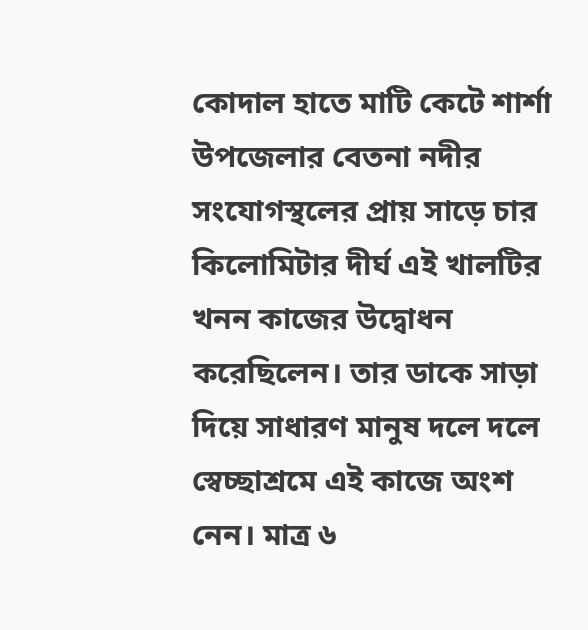কোদাল হাতে মাটি কেটে শার্শা উপজেলার বেতনা নদীর সংযোগস্থলের প্রায় সাড়ে চার কিলোমিটার দীর্ঘ এই খালটির খনন কাজের উদ্বোধন করেছিলেন। তার ডাকে সাড়া দিয়ে সাধারণ মানুষ দলে দলে স্বেচ্ছাশ্রমে এই কাজে অংশ নেন। মাত্র ৬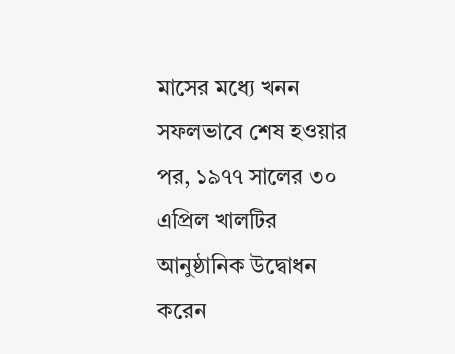মাসের মধ্যে খনন সফলভাবে শেষ হওয়ার পর, ১৯৭৭ সালের ৩০ এপ্রিল খালটির আনুষ্ঠানিক উদ্বোধন করেন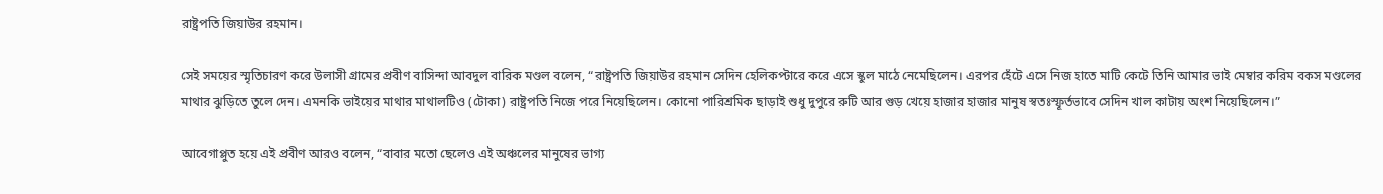রাষ্ট্রপতি জিয়াউর রহমান।

সেই সময়ের স্মৃতিচারণ করে উলাসী গ্রামের প্রবীণ বাসিন্দা আবদুল বারিক মণ্ডল বলেন, “রাষ্ট্রপতি জিয়াউর রহমান সেদিন হেলিকপ্টারে করে এসে স্কুল মাঠে নেমেছিলেন। এরপর হেঁটে এসে নিজ হাতে মাটি কেটে তিনি আমার ভাই মেম্বার করিম বকস মণ্ডলের মাথার ঝুড়িতে তুলে দেন। এমনকি ভাইয়ের মাথার মাথালটিও (টোকা) রাষ্ট্রপতি নিজে পরে নিয়েছিলেন। কোনো পারিশ্রমিক ছাড়াই শুধু দুপুরে রুটি আর গুড় খেয়ে হাজার হাজার মানুষ স্বতঃস্ফূর্তভাবে সেদিন খাল কাটায় অংশ নিয়েছিলেন।”

আবেগাপ্লুত হয়ে এই প্রবীণ আরও বলেন, “বাবার মতো ছেলেও এই অঞ্চলের মানুষের ভাগ্য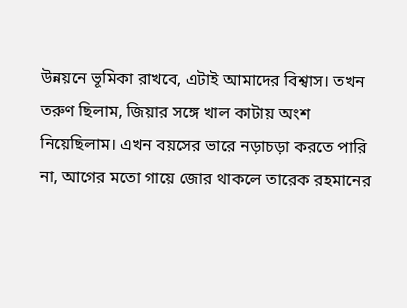উন্নয়নে ভূমিকা রাখবে, এটাই আমাদের বিশ্বাস। তখন তরুণ ছিলাম, জিয়ার সঙ্গে খাল কাটায় অংশ নিয়েছিলাম। এখন বয়সের ভারে নড়াচড়া করতে পারি না, আগের মতো গায়ে জোর থাকলে তারেক রহমানের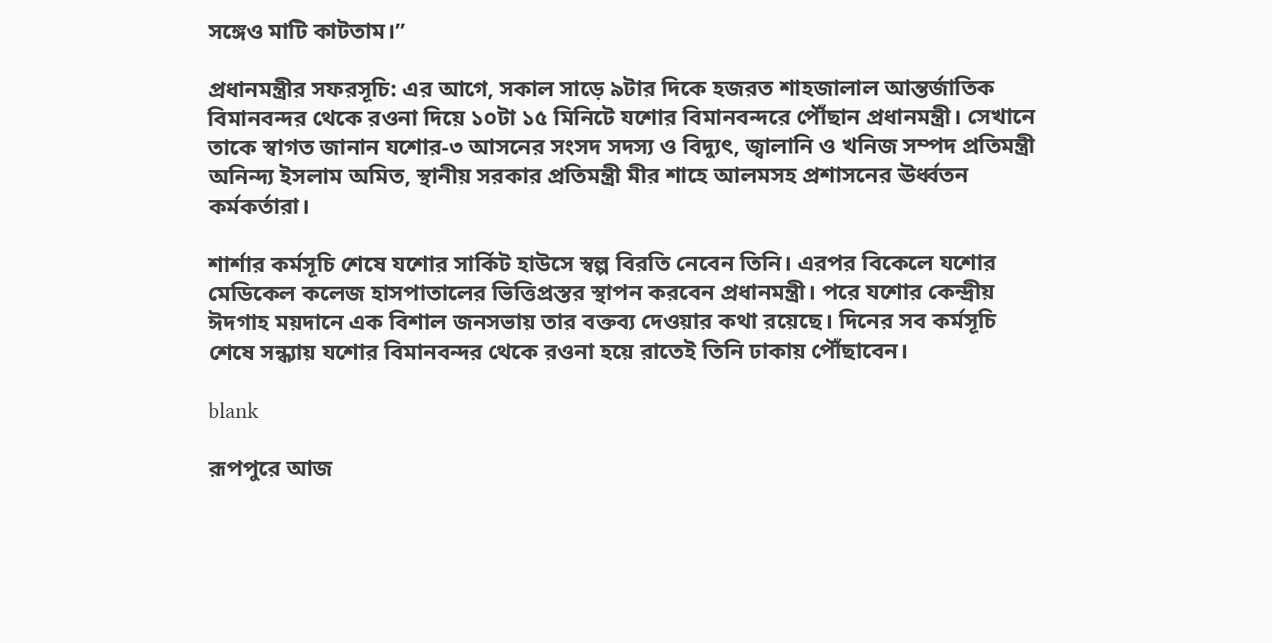সঙ্গেও মাটি কাটতাম।”

প্রধানমন্ত্রীর সফরসূচি: এর আগে, সকাল সাড়ে ৯টার দিকে হজরত শাহজালাল আন্তর্জাতিক বিমানবন্দর থেকে রওনা দিয়ে ১০টা ১৫ মিনিটে যশোর বিমানবন্দরে পৌঁছান প্রধানমন্ত্রী। সেখানে তাকে স্বাগত জানান যশোর-৩ আসনের সংসদ সদস্য ও বিদ্যুৎ, জ্বালানি ও খনিজ সম্পদ প্রতিমন্ত্রী অনিন্দ্য ইসলাম অমিত, স্থানীয় সরকার প্রতিমন্ত্রী মীর শাহে আলমসহ প্রশাসনের ঊর্ধ্বতন কর্মকর্তারা।

শার্শার কর্মসূচি শেষে যশোর সার্কিট হাউসে স্বল্প বিরতি নেবেন তিনি। এরপর বিকেলে যশোর মেডিকেল কলেজ হাসপাতালের ভিত্তিপ্রস্তর স্থাপন করবেন প্রধানমন্ত্রী। পরে যশোর কেন্দ্রীয় ঈদগাহ ময়দানে এক বিশাল জনসভায় তার বক্তব্য দেওয়ার কথা রয়েছে। দিনের সব কর্মসূচি শেষে সন্ধ্যায় যশোর বিমানবন্দর থেকে রওনা হয়ে রাতেই তিনি ঢাকায় পৌঁছাবেন।

blank

রূপপুরে আজ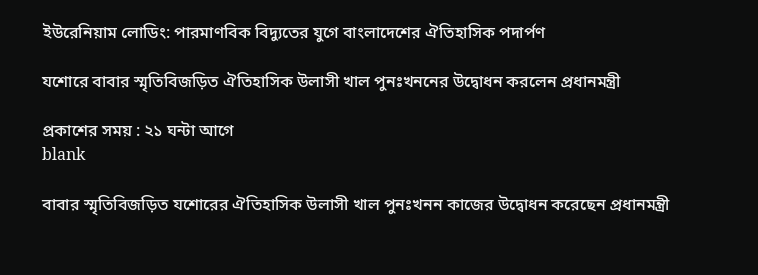ইউরেনিয়াম লোডিং: পারমাণবিক বিদ্যুতের যুগে বাংলাদেশের ঐতিহাসিক পদার্পণ

যশোরে বাবার স্মৃতিবিজড়িত ঐতিহাসিক উলাসী খাল পুনঃখননের উদ্বোধন করলেন প্রধানমন্ত্রী

প্রকাশের সময় : ২১ ঘন্টা আগে
blank

বাবার স্মৃতিবিজড়িত যশোরের ঐতিহাসিক উলাসী খাল পুনঃখনন কাজের উদ্বোধন করেছেন প্রধানমন্ত্রী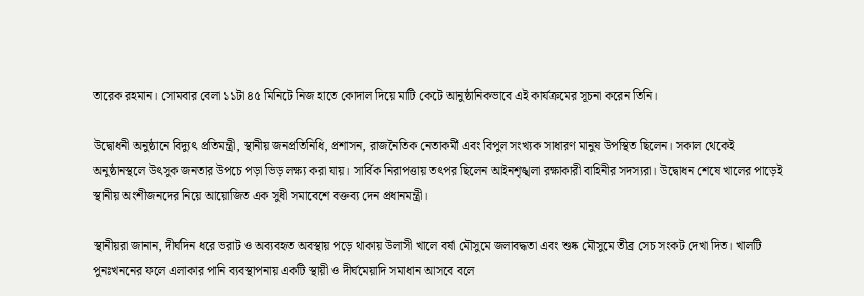তারেক রহমান। সোমবার বেলা ১১টা ৪৫ মিনিটে নিজ হাতে কোদাল দিয়ে মাটি কেটে আনুষ্ঠানিকভাবে এই কার্যক্রমের সূচনা করেন তিনি।

উদ্বোধনী অনুষ্ঠানে বিদ্যুৎ প্রতিমন্ত্রী, স্থানীয় জনপ্রতিনিধি, প্রশাসন, রাজনৈতিক নেতাকর্মী এবং বিপুল সংখ্যক সাধারণ মানুষ উপস্থিত ছিলেন। সকাল থেকেই অনুষ্ঠানস্থলে উৎসুক জনতার উপচে পড়া ভিড় লক্ষ্য করা যায়। সার্বিক নিরাপত্তায় তৎপর ছিলেন আইনশৃঙ্খলা রক্ষাকারী বাহিনীর সদস্যরা। উদ্বোধন শেষে খালের পাড়েই স্থানীয় অংশীজনদের নিয়ে আয়োজিত এক সুধী সমাবেশে বক্তব্য দেন প্রধানমন্ত্রী।

স্থানীয়রা জানান, দীর্ঘদিন ধরে ভরাট ও অব্যবহৃত অবস্থায় পড়ে থাকায় উলাসী খালে বর্ষা মৌসুমে জলাবদ্ধতা এবং শুষ্ক মৌসুমে তীব্র সেচ সংকট দেখা দিত। খালটি পুনঃখননের ফলে এলাকার পানি ব্যবস্থাপনায় একটি স্থায়ী ও দীর্ঘমেয়াদি সমাধান আসবে বলে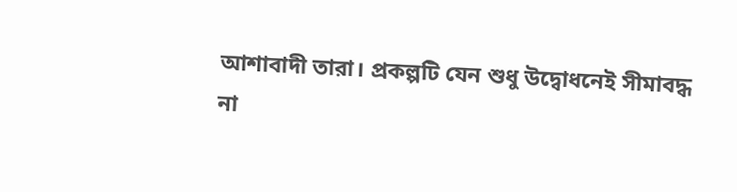আশাবাদী তারা। প্রকল্পটি যেন শুধু উদ্বোধনেই সীমাবদ্ধ না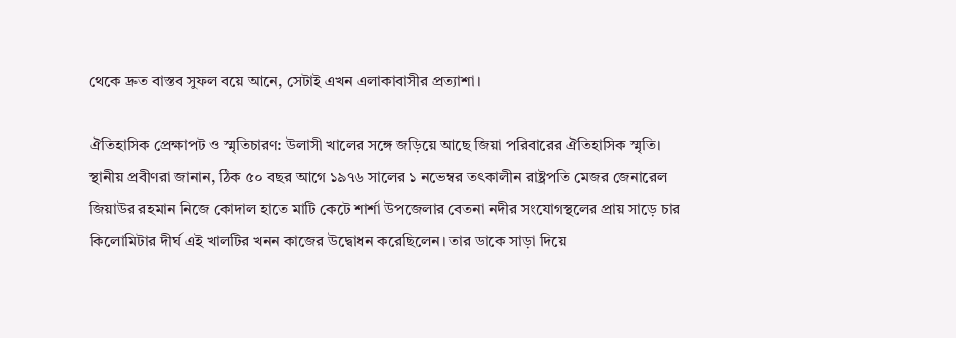থেকে দ্রুত বাস্তব সুফল বয়ে আনে, সেটাই এখন এলাকাবাসীর প্রত্যাশা।

ঐতিহাসিক প্রেক্ষাপট ও স্মৃতিচারণ: উলাসী খালের সঙ্গে জড়িয়ে আছে জিয়া পরিবারের ঐতিহাসিক স্মৃতি। স্থানীয় প্রবীণরা জানান, ঠিক ৫০ বছর আগে ১৯৭৬ সালের ১ নভেম্বর তৎকালীন রাষ্ট্রপতি মেজর জেনারেল জিয়াউর রহমান নিজে কোদাল হাতে মাটি কেটে শার্শা উপজেলার বেতনা নদীর সংযোগস্থলের প্রায় সাড়ে চার কিলোমিটার দীর্ঘ এই খালটির খনন কাজের উদ্বোধন করেছিলেন। তার ডাকে সাড়া দিয়ে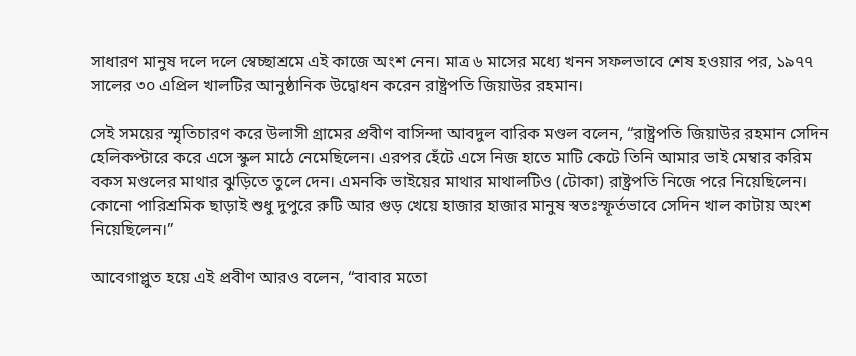সাধারণ মানুষ দলে দলে স্বেচ্ছাশ্রমে এই কাজে অংশ নেন। মাত্র ৬ মাসের মধ্যে খনন সফলভাবে শেষ হওয়ার পর, ১৯৭৭ সালের ৩০ এপ্রিল খালটির আনুষ্ঠানিক উদ্বোধন করেন রাষ্ট্রপতি জিয়াউর রহমান।

সেই সময়ের স্মৃতিচারণ করে উলাসী গ্রামের প্রবীণ বাসিন্দা আবদুল বারিক মণ্ডল বলেন, “রাষ্ট্রপতি জিয়াউর রহমান সেদিন হেলিকপ্টারে করে এসে স্কুল মাঠে নেমেছিলেন। এরপর হেঁটে এসে নিজ হাতে মাটি কেটে তিনি আমার ভাই মেম্বার করিম বকস মণ্ডলের মাথার ঝুড়িতে তুলে দেন। এমনকি ভাইয়ের মাথার মাথালটিও (টোকা) রাষ্ট্রপতি নিজে পরে নিয়েছিলেন। কোনো পারিশ্রমিক ছাড়াই শুধু দুপুরে রুটি আর গুড় খেয়ে হাজার হাজার মানুষ স্বতঃস্ফূর্তভাবে সেদিন খাল কাটায় অংশ নিয়েছিলেন।”

আবেগাপ্লুত হয়ে এই প্রবীণ আরও বলেন, “বাবার মতো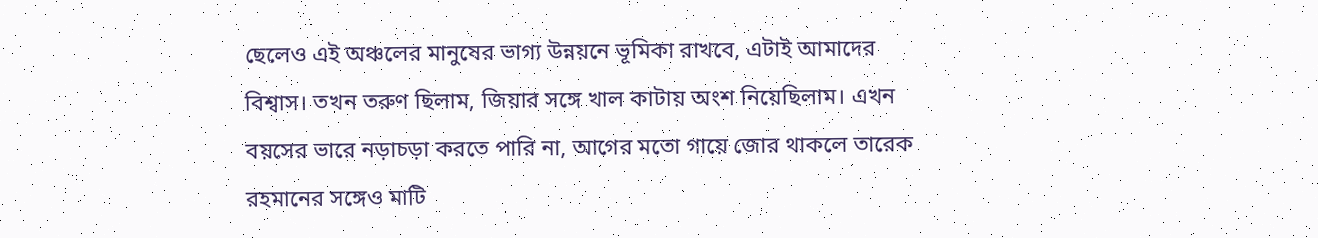ছেলেও এই অঞ্চলের মানুষের ভাগ্য উন্নয়নে ভূমিকা রাখবে, এটাই আমাদের বিশ্বাস। তখন তরুণ ছিলাম, জিয়ার সঙ্গে খাল কাটায় অংশ নিয়েছিলাম। এখন বয়সের ভারে নড়াচড়া করতে পারি না, আগের মতো গায়ে জোর থাকলে তারেক রহমানের সঙ্গেও মাটি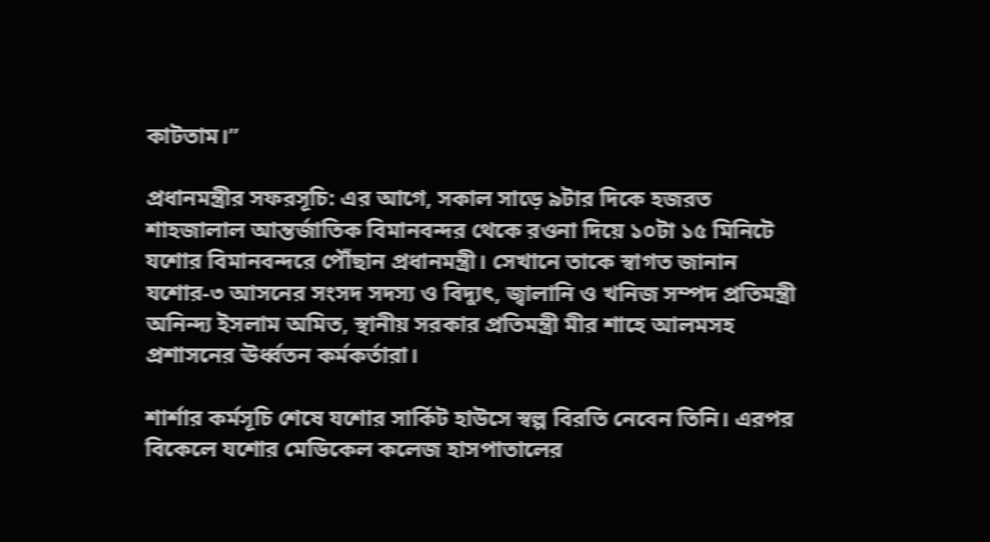কাটতাম।”

প্রধানমন্ত্রীর সফরসূচি: এর আগে, সকাল সাড়ে ৯টার দিকে হজরত শাহজালাল আন্তর্জাতিক বিমানবন্দর থেকে রওনা দিয়ে ১০টা ১৫ মিনিটে যশোর বিমানবন্দরে পৌঁছান প্রধানমন্ত্রী। সেখানে তাকে স্বাগত জানান যশোর-৩ আসনের সংসদ সদস্য ও বিদ্যুৎ, জ্বালানি ও খনিজ সম্পদ প্রতিমন্ত্রী অনিন্দ্য ইসলাম অমিত, স্থানীয় সরকার প্রতিমন্ত্রী মীর শাহে আলমসহ প্রশাসনের ঊর্ধ্বতন কর্মকর্তারা।

শার্শার কর্মসূচি শেষে যশোর সার্কিট হাউসে স্বল্প বিরতি নেবেন তিনি। এরপর বিকেলে যশোর মেডিকেল কলেজ হাসপাতালের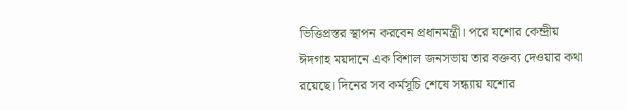ভিত্তিপ্রস্তর স্থাপন করবেন প্রধানমন্ত্রী। পরে যশোর কেন্দ্রীয় ঈদগাহ ময়দানে এক বিশাল জনসভায় তার বক্তব্য দেওয়ার কথা রয়েছে। দিনের সব কর্মসূচি শেষে সন্ধ্যায় যশোর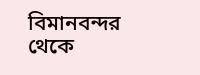বিমানবন্দর থেকে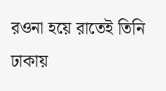রওনা হয়ে রাতেই তিনি ঢাকায়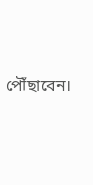পৌঁছাবেন।